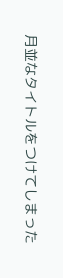月並なタイトルをつけてしまった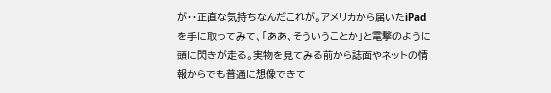が・・正直な気持ちなんだこれが。アメリカから届いたiPadを手に取ってみて、「ああ、そういうことか」と電撃のように頭に閃きが走る。実物を見てみる前から誌面やネットの情報からでも普通に想像できて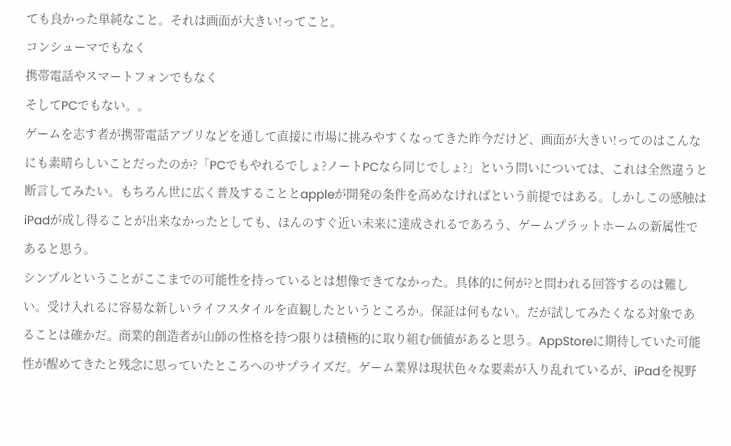ても良かった単純なこと。それは画面が大きい!ってこと。
コンシューマでもなく
携帯電話やスマートフォンでもなく
そしてPCでもない。。
ゲームを志す者が携帯電話アプリなどを通して直接に市場に挑みやすくなってきた昨今だけど、画面が大きい!ってのはこんなにも素晴らしいことだったのか?「PCでもやれるでしょ?ノートPCなら同じでしょ?」という問いについては、これは全然違うと断言してみたい。もちろん世に広く普及することとappleが開発の条件を高めなければという前提ではある。しかしこの感触はiPadが成し得ることが出来なかったとしても、ほんのすぐ近い未来に達成されるであろう、ゲームプラットホームの新属性であると思う。
シンプルということがここまでの可能性を持っているとは想像できてなかった。具体的に何が?と問われる回答するのは難しい。受け入れるに容易な新しいライフスタイルを直観したというところか。保証は何もない。だが試してみたくなる対象であることは確かだ。商業的創造者が山師の性格を持つ限りは積極的に取り組む価値があると思う。AppStoreに期待していた可能性が醒めてきたと残念に思っていたところへのサプライズだ。ゲーム業界は現状色々な要素が入り乱れているが、iPadを視野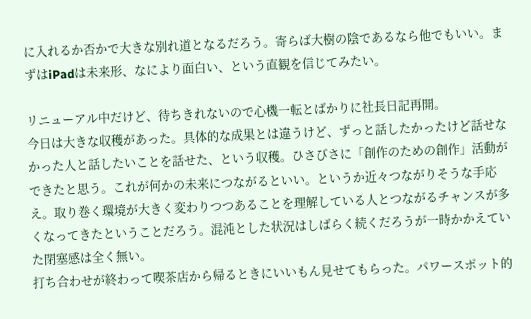に入れるか否かで大きな別れ道となるだろう。寄らば大樹の陰であるなら他でもいい。まずはiPadは未来形、なにより面白い、という直観を信じてみたい。

リニューアル中だけど、待ちきれないので心機一転とばかりに社長日記再開。
今日は大きな収穫があった。具体的な成果とは違うけど、ずっと話したかったけど話せなかった人と話したいことを話せた、という収穫。ひさびさに「創作のための創作」活動ができたと思う。これが何かの未来につながるといい。というか近々つながりそうな手応え。取り巻く環境が大きく変わりつつあることを理解している人とつながるチャンスが多くなってきたということだろう。混沌とした状況はしばらく続くだろうが一時かかえていた閉塞感は全く無い。
打ち合わせが終わって喫茶店から帰るときにいいもん見せてもらった。パワースポット的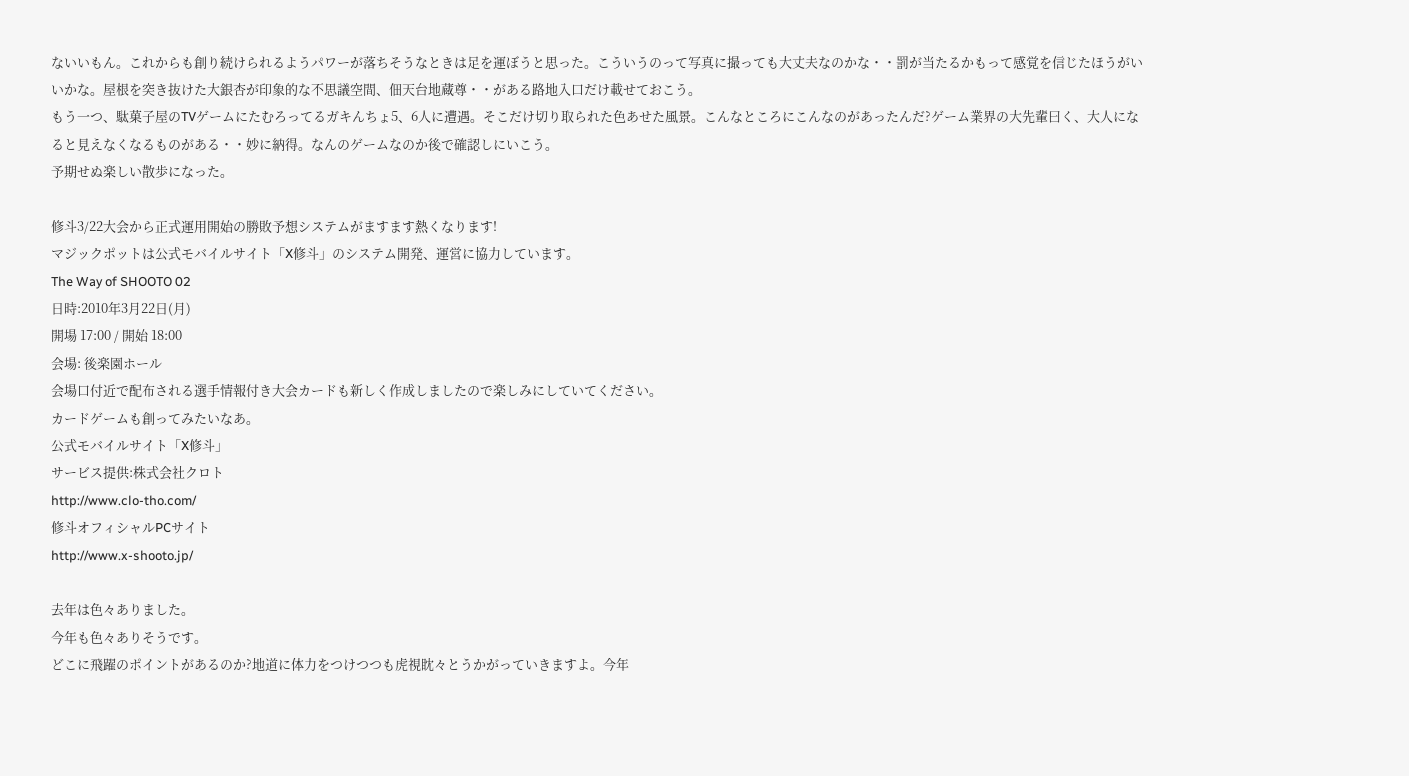ないいもん。これからも創り続けられるようパワーが落ちそうなときは足を運ぼうと思った。こういうのって写真に撮っても大丈夫なのかな・・罰が当たるかもって感覚を信じたほうがいいかな。屋根を突き抜けた大銀杏が印象的な不思議空間、佃天台地蔵尊・・がある路地入口だけ載せておこう。
もう一つ、駄菓子屋のTVゲームにたむろってるガキんちょ5、6人に遭遇。そこだけ切り取られた色あせた風景。こんなところにこんなのがあったんだ?ゲーム業界の大先輩曰く、大人になると見えなくなるものがある・・妙に納得。なんのゲームなのか後で確認しにいこう。
予期せぬ楽しい散歩になった。

修斗3/22大会から正式運用開始の勝敗予想システムがますます熱くなります!
マジックポットは公式モバイルサイト「X修斗」のシステム開発、運営に協力しています。
The Way of SHOOTO 02
日時:2010年3月22日(月)
開場 17:00 / 開始 18:00
会場: 後楽園ホール
会場口付近で配布される選手情報付き大会カードも新しく作成しましたので楽しみにしていてください。
カードゲームも創ってみたいなあ。
公式モバイルサイト「X修斗」
サービス提供:株式会社クロト
http://www.clo-tho.com/
修斗オフィシャルPCサイト
http://www.x-shooto.jp/

去年は色々ありました。
今年も色々ありそうです。
どこに飛躍のポイントがあるのか?地道に体力をつけつつも虎視眈々とうかがっていきますよ。今年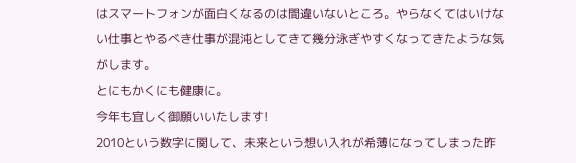はスマートフォンが面白くなるのは間違いないところ。やらなくてはいけない仕事とやるべき仕事が混沌としてきて幾分泳ぎやすくなってきたような気がします。
とにもかくにも健康に。
今年も宜しく御願いいたします!
2010という数字に関して、未来という想い入れが希薄になってしまった昨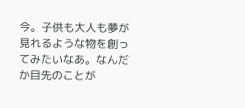今。子供も大人も夢が見れるような物を創ってみたいなあ。なんだか目先のことが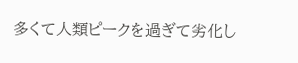多くて人類ピークを過ぎて劣化し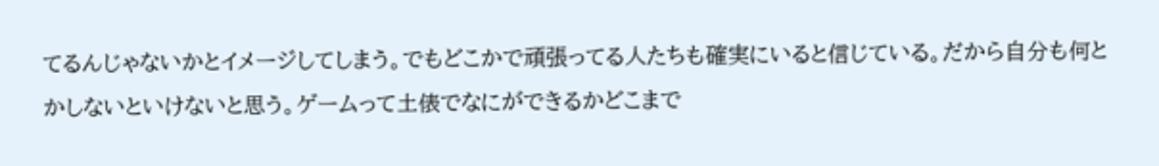てるんじゃないかとイメージしてしまう。でもどこかで頑張ってる人たちも確実にいると信じている。だから自分も何とかしないといけないと思う。ゲームって土俵でなにができるかどこまで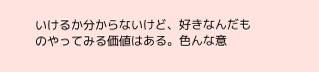いけるか分からないけど、好きなんだものやってみる価値はある。色んな意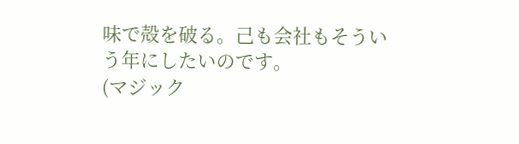味で殻を破る。己も会社もそういう年にしたいのです。
(マジック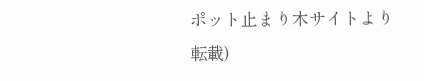ポット止まり木サイトより転載)